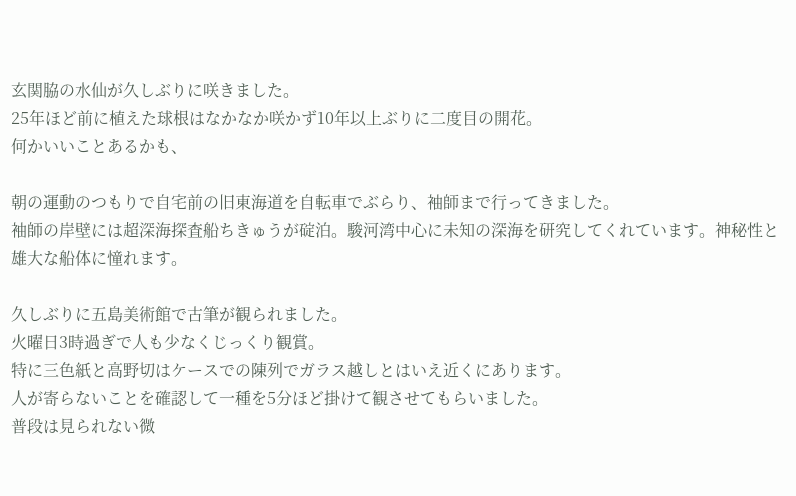玄関脇の水仙が久しぶりに咲きました。
25年ほど前に植えた球根はなかなか咲かず10年以上ぶりに二度目の開花。
何かいいことあるかも、

朝の運動のつもりで自宅前の旧東海道を自転車でぶらり、袖師まで行ってきました。
袖師の岸壁には超深海探査船ちきゅうが碇泊。駿河湾中心に未知の深海を研究してくれています。神秘性と雄大な船体に憧れます。

久しぶりに五島美術館で古筆が観られました。
火曜日3時過ぎで人も少なくじっくり観賞。
特に三色紙と高野切はケースでの陳列でガラス越しとはいえ近くにあります。
人が寄らないことを確認して一種を5分ほど掛けて観させてもらいました。
普段は見られない微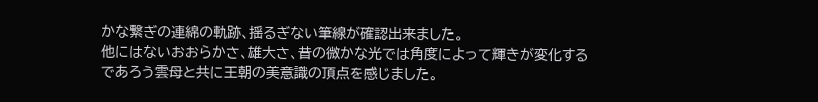かな繋ぎの連綿の軌跡、揺るぎない筆線が確認出来ました。
他にはないおおらかさ、雄大さ、昔の微かな光では角度によって輝きが変化するであろう雲母と共に王朝の美意識の頂点を感じました。